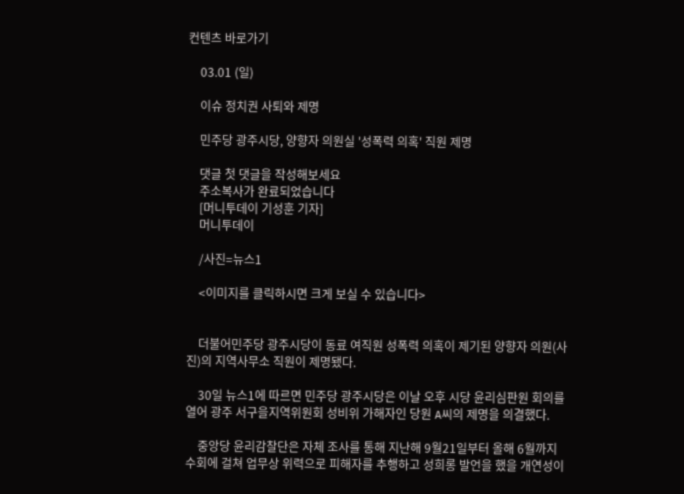컨텐츠 바로가기

    03.01 (일)

    이슈 정치권 사퇴와 제명

    민주당 광주시당, 양향자 의원실 '성폭력 의혹' 직원 제명

    댓글 첫 댓글을 작성해보세요
    주소복사가 완료되었습니다
    [머니투데이 기성훈 기자]
    머니투데이

    /사진=뉴스1

    <이미지를 클릭하시면 크게 보실 수 있습니다>


    더불어민주당 광주시당이 동료 여직원 성폭력 의혹이 제기된 양향자 의원(사진)의 지역사무소 직원이 제명됐다.

    30일 뉴스1에 따르면 민주당 광주시당은 이날 오후 시당 윤리심판원 회의를 열어 광주 서구을지역위원회 성비위 가해자인 당원 A씨의 제명을 의결했다.

    중앙당 윤리감찰단은 자체 조사를 통해 지난해 9월21일부터 올해 6월까지 수회에 걸쳐 업무상 위력으로 피해자를 추행하고 성희롱 발언을 했을 개연성이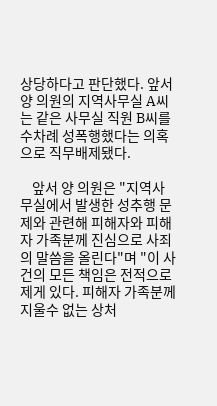상당하다고 판단했다. 앞서 양 의원의 지역사무실 A씨는 같은 사무실 직원 B씨를 수차례 성폭행했다는 의혹으로 직무배제됐다.

    앞서 양 의원은 "지역사무실에서 발생한 성추행 문제와 관련해 피해자와 피해자 가족분께 진심으로 사죄의 말씀을 올린다"며 "이 사건의 모든 책임은 전적으로 제게 있다. 피해자 가족분께 지울수 없는 상처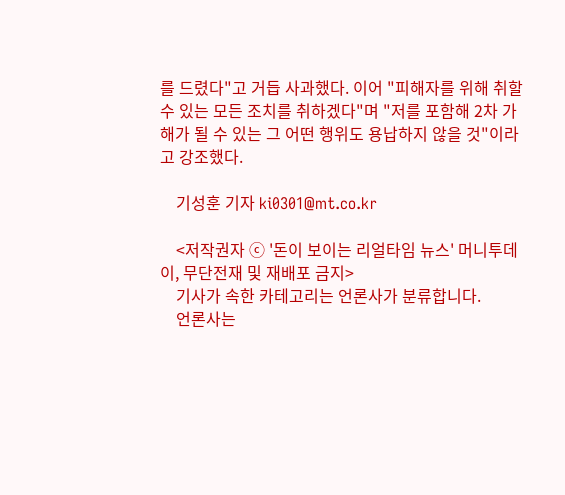를 드렸다"고 거듭 사과했다. 이어 "피해자를 위해 취할 수 있는 모든 조치를 취하겠다"며 "저를 포함해 2차 가해가 될 수 있는 그 어떤 행위도 용납하지 않을 것"이라고 강조했다.

    기성훈 기자 ki0301@mt.co.kr

    <저작권자 ⓒ '돈이 보이는 리얼타임 뉴스' 머니투데이, 무단전재 및 재배포 금지>
    기사가 속한 카테고리는 언론사가 분류합니다.
    언론사는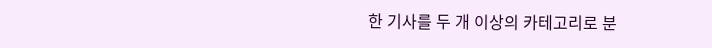한 기사를 두 개 이상의 카테고리로 분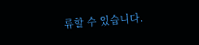류할 수 있습니다.